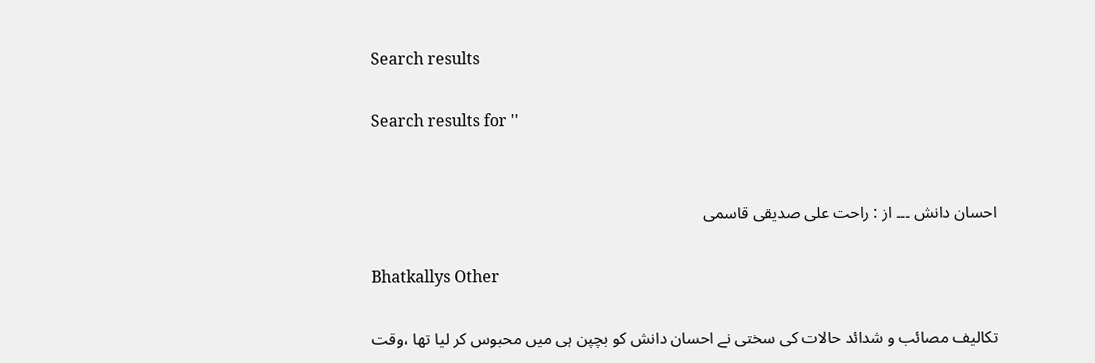Search results

Search results for ''


احسان دانش ۔۔۔ از : راحت علی صدیقی قاسمی

Bhatkallys Other

تکالیف مصائب و شدائد حالات کی سختی نے احسان دانش کو بچپن ہی میں محبوس کر لیا تھا ،وقت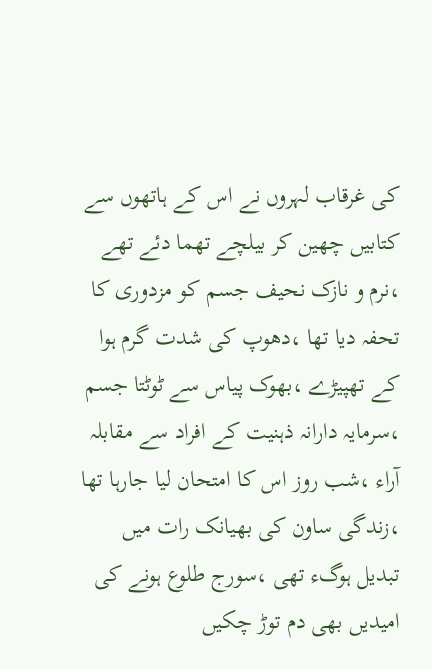کی غرقاب لہروں نے اس کے ہاتھوں سے کتابیں چھین کر بیلچے تھما دئے تھے ،نرم و نازک نحیف جسم کو مزدوری کا تحفہ دیا تھا ،دھوپ کی شدت گرم ہوا کے تھپیڑے ،بھوک پیاس سے ٹوٹتا جسم ،سرمایہ دارانہ ذہنیت کے افراد سے مقابلہ آراء ،شب روز اس کا امتحان لیا جارہا تھا ،زندگی ساون کی بھیانک رات میں تبدیل ہوگء تھی ،سورج طلوع ہونے کی امیدیں بھی دم توڑ چکیں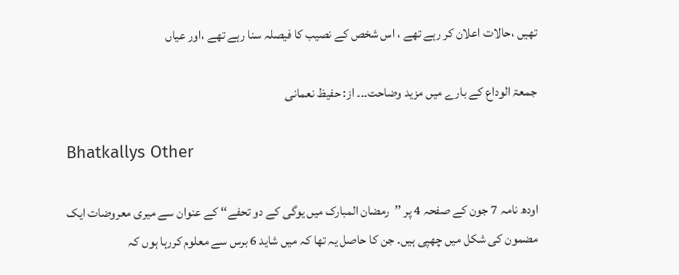تھیں ،حالات اعلان کر رہے تھے ، اس شخص کے نصیب کا فیصلہ سنا رہے تھے ،اور عیاں

جمعۃ الوداع کے بارے میں مزید وضاحت۔۔۔ از: حفیظ نعمانی

Bhatkallys Other

اودھ نامہ 7 جون کے صفحہ 4 پر ’’رمضان المبارک میں یوگی کے دو تحفے‘‘ کے عنوان سے میری معروضات ایک مضمون کی شکل میں چھپی ہیں۔ جن کا حاصل یہ تھا کہ میں شاید 6 برس سے معلوم کررہا ہوں کہ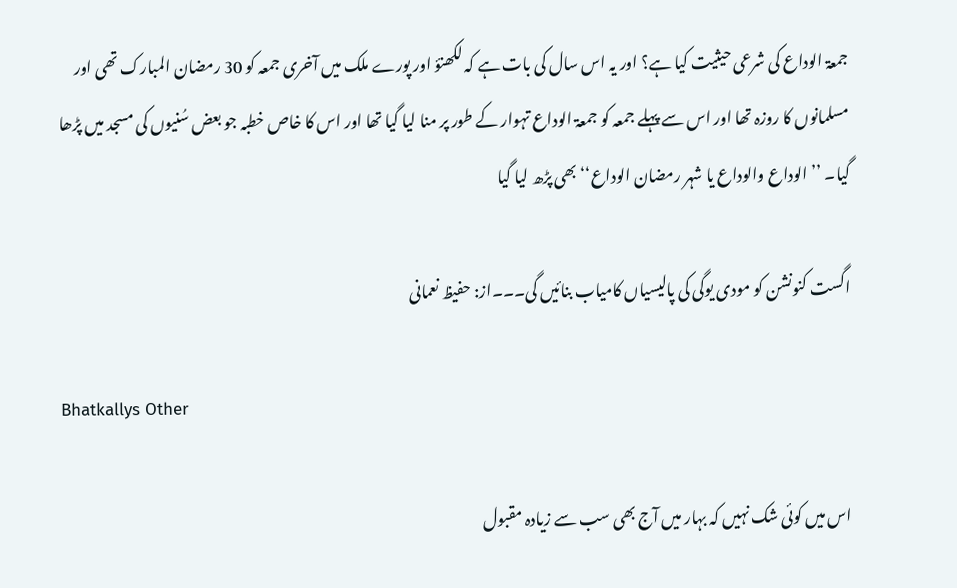جمعۃ الوداع کی شرعی حیثیت کیا ہے؟ اور یہ اس سال کی بات ہے کہ لکھنؤ اور پورے ملک میں آخری جمعہ کو 30 رمضان المبارک تھی اور مسلمانوں کا روزہ تھا اور اس سے پہلے جمعہ کو جمعۃ الوداع تہوار کے طور پر منا لیا گیا تھا اور اس کا خاص خطبہ جو بعض سُنیوں کی مسجد میں پڑھا گیا۔ ’’الوداع والوداع یا شہر رمضان الوداع‘‘ بھی پڑھ لیا گیا

اگست کنونشن کو مودی یوگی کی پالیسیاں کامیاب بنائیں گی۔۔۔از: حفیظ نعمانی

Bhatkallys Other

اس میں کوئی شک نہیں کہ بہار میں آج بھی سب سے زیادہ مقبول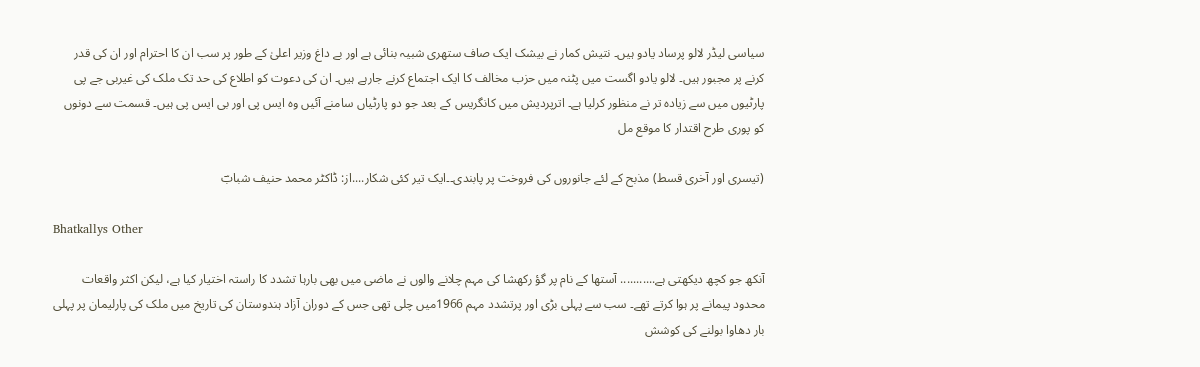سیاسی لیڈر لالو پرساد یادو ہیں۔ نتیش کمار نے بیشک ایک صاف ستھری شبیہ بنائی ہے اور بے داغ وزیر اعلیٰ کے طور پر سب ان کا احترام اور ان کی قدر کرنے پر مجبور ہیں۔ لالو یادو اگست میں پٹنہ میں حزب مخالف کا ایک اجتماع کرنے جارہے ہیں۔ ان کی دعوت کو اطلاع کی حد تک ملک کی غیربی جے پی پارٹیوں میں سے زیادہ تر نے منظور کرلیا ہے۔ اترپردیش میں کانگریس کے بعد جو دو پارٹیاں سامنے آئیں وہ ایس پی اور بی ایس پی ہیں۔ قسمت سے دونوں کو پوری طرح اقتدار کا موقع مل

(تیسری اور آخری قسط) مذبح کے لئے جانوروں کی فروخت پر پابندی۔۔ایک تیر کئی شکار....از: ڈاکٹر محمد حنیف شبابؔ

Bhatkallys Other

آنکھ جو کچھ دیکھتی ہے........... آستھا کے نام پر گؤ رکھشا کی مہم چلانے والوں نے ماضی میں بھی بارہا تشدد کا راستہ اختیار کیا ہے، لیکن اکثر واقعات محدود پیمانے پر ہوا کرتے تھے۔ سب سے پہلی بڑی اور پرتشدد مہم 1966میں چلی تھی جس کے دوران آزاد ہندوستان کی تاریخ میں ملک کی پارلیمان پر پہلی بار دھاوا بولنے کی کوشش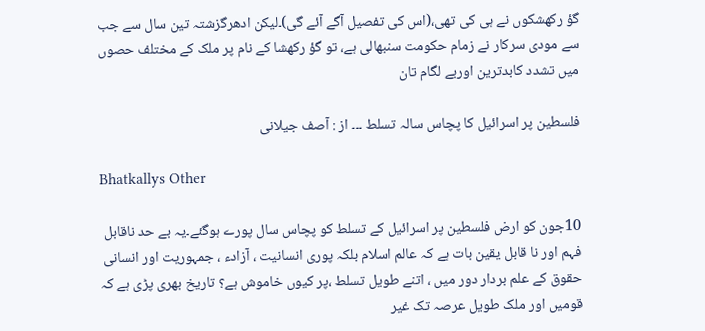گؤ رکھشکوں نے ہی کی تھی،(اس کی تفصیل آگے آئے گی)۔لیکن ادھرگزشتہ تین سال سے جب سے مودی سرکار نے زمام حکومت سنبھالی ہے، تو گؤ رکھشا کے نام پر ملک کے مختلف حصوں میں تشدد کابدترین اوربے لگام تان

فلسطین پر اسرائیل کا پچاس سالہ تسلط ۔۔۔ از : آصف جیلانی

Bhatkallys Other

10جون کو ارض فلسطین پر اسرائیل کے تسلط کو پچاس سال پورے ہوگئے۔یہ بے حد ناقابل فہم اور نا قابل یقین بات ہے کہ عالم اسلام بلکہ پوری انسانیت ، آزادء ، جمہوریت اور انسانی حقوق کے علم بردار دور میں ، اتنے طویل تسلط ،پر کیوں خاموش ہے؟ تاریخ بھری پڑی ہے کہ قومیں اور ملک طویل عرصہ تک غیر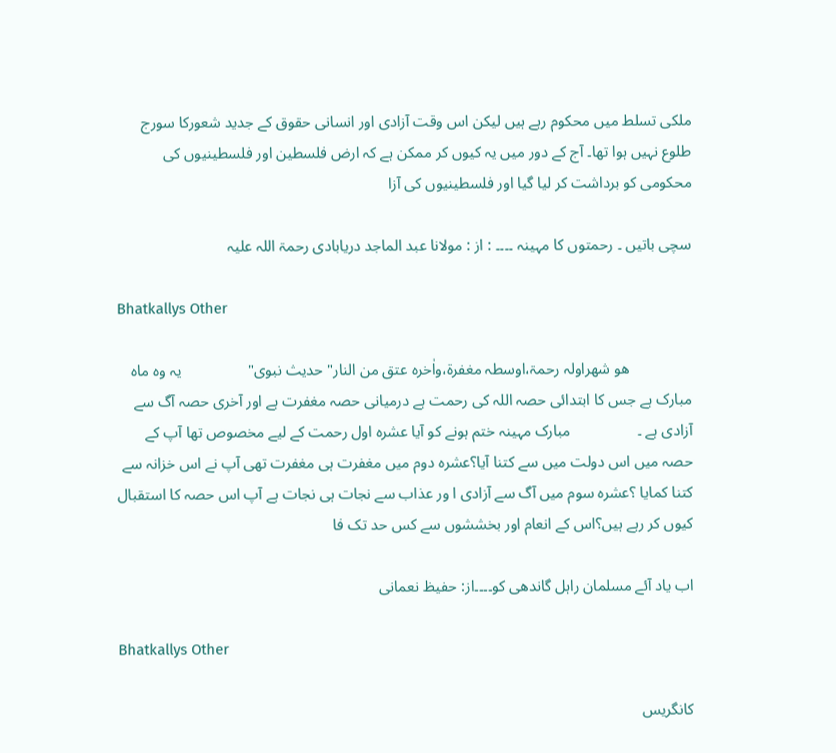ملکی تسلط میں محکوم رہے ہیں لیکن اس وقت آزادی اور انسانی حقوق کے جدید شعورکا سورج طلوع نہیں ہوا تھا۔ آج کے دور میں یہ کیوں کر ممکن ہے کہ ارض فلسطین اور فلسطینیوں کی محکومی کو برداشت کر لیا گیا اور فلسطینیوں کی آزا

سچی باتیں ۔ رحمتوں کا مہینہ ۔۔۔۔ : از : مولانا عبد الماجد دریابادی رحمۃ اللہ علیہ

Bhatkallys Other

                ھو شھراولہ رحمۃ،اوسطہ مغفرۃ،واٰخرہ عتق من النار"حدیث نبوی"                 یہ وہ ماہ مبارک ہے جس کا ابتدائی حصہ اللہ کی رحمت ہے درمیانی حصہ مغفرت ہے اور آخری حصہ آگ سے آزادی ہے ۔                 مبارک مہینہ ختم ہونے کو آیا عشرہ اول رحمت کے لیے مخصوص تھا آپ کے حصہ میں اس دولت میں سے کتنا آیا؟عشرہ دوم میں مغفرت ہی مغفرت تھی آپ نے اس خزانہ سے کتنا کمایا ؟عشرہ سوم میں آگ سے آزادی ا ور عذاب سے نجات ہی نجات ہے آپ اس حصہ کا استقبال کیوں کر رہے ہیں؟اس کے انعام اور بخششوں سے کس حد تک فا

اب یاد آئے مسلمان راہل گاندھی کو۔۔۔۔از: حفیظ نعمانی

Bhatkallys Other

کانگریس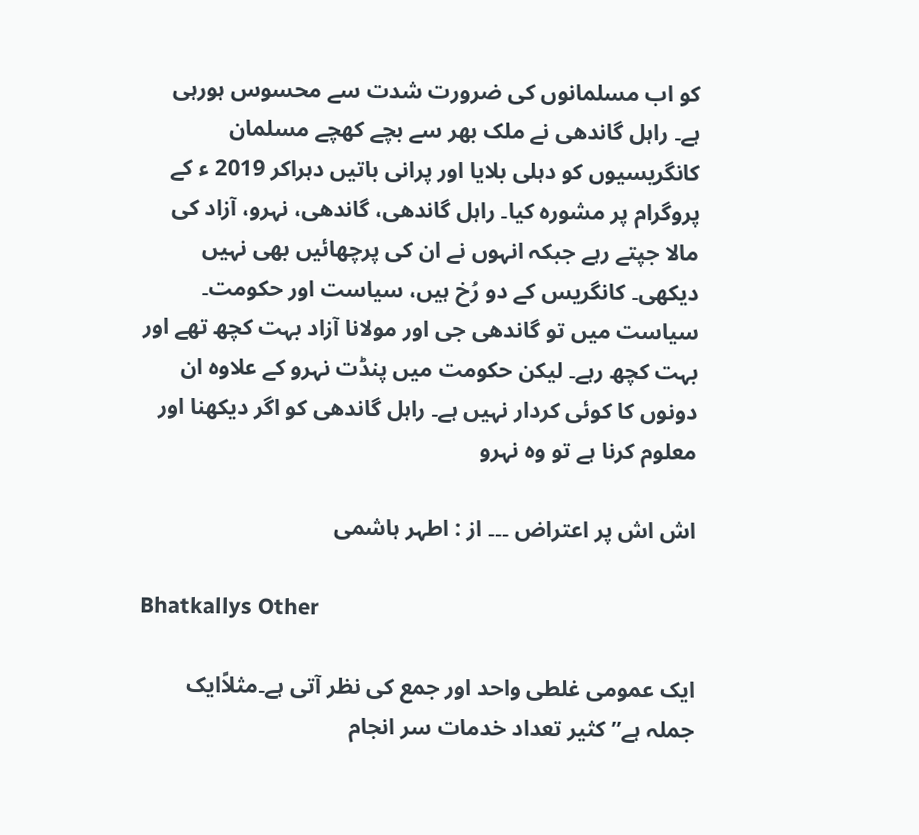کو اب مسلمانوں کی ضرورت شدت سے محسوس ہورہی ہے۔ راہل گاندھی نے ملک بھر سے بچے کھچے مسلمان کانگریسیوں کو دہلی بلایا اور پرانی باتیں دہراکر 2019 ء کے پروگرام پر مشورہ کیا۔ راہل گاندھی، گاندھی، نہرو، آزاد کی مالا جپتے رہے جبکہ انہوں نے ان کی پرچھائیں بھی نہیں دیکھی۔ کانگریس کے دو رُخ ہیں، سیاست اور حکومت۔ سیاست میں تو گاندھی جی اور مولانا آزاد بہت کچھ تھے اور بہت کچھ رہے۔ لیکن حکومت میں پنڈت نہرو کے علاوہ ان دونوں کا کوئی کردار نہیں ہے۔ راہل گاندھی کو اگر دیکھنا اور معلوم کرنا ہے تو وہ نہرو

اش اش پر اعتراض ۔۔۔ از : اطہر ہاشمی

Bhatkallys Other

ایک عمومی غلطی واحد اور جمع کی نظر آتی ہے۔مثلاًایک جملہ ہے’’کثیر تعداد خدمات سر انجام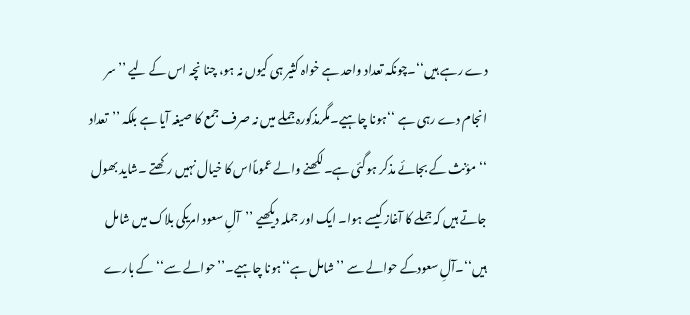دے رہے ہیں‘‘۔چونکہ تعداد واحد ہے خواہ کثیر ہی کیوں نہ ہو، چنا نچہ اس کے لیے ’’سر انجام دے رہی ہے ‘‘ہونا چاہیے۔مگرمذکورہ جملے میں نہ صرف جمع کا صیغہ آیا ہے بلکہ ’’تعداد ‘‘مؤنث کے بجائے مذکر ہوگئی ہے۔لکھنے والے عموماًاس کا خیال نہیں رکھتے ۔شاید بھول جاتے ہیں کہ جملے کا آغاز کیسے ہوا۔ ایک اور جملہ دیکھیے ’’آلِ سعود امریکی بلاک میں شامل ہیں‘‘۔آلِ سعودکے حوالے سے ’’شامل ہے‘‘ہونا چاہیے۔’’حوالے سے‘‘ کے بارے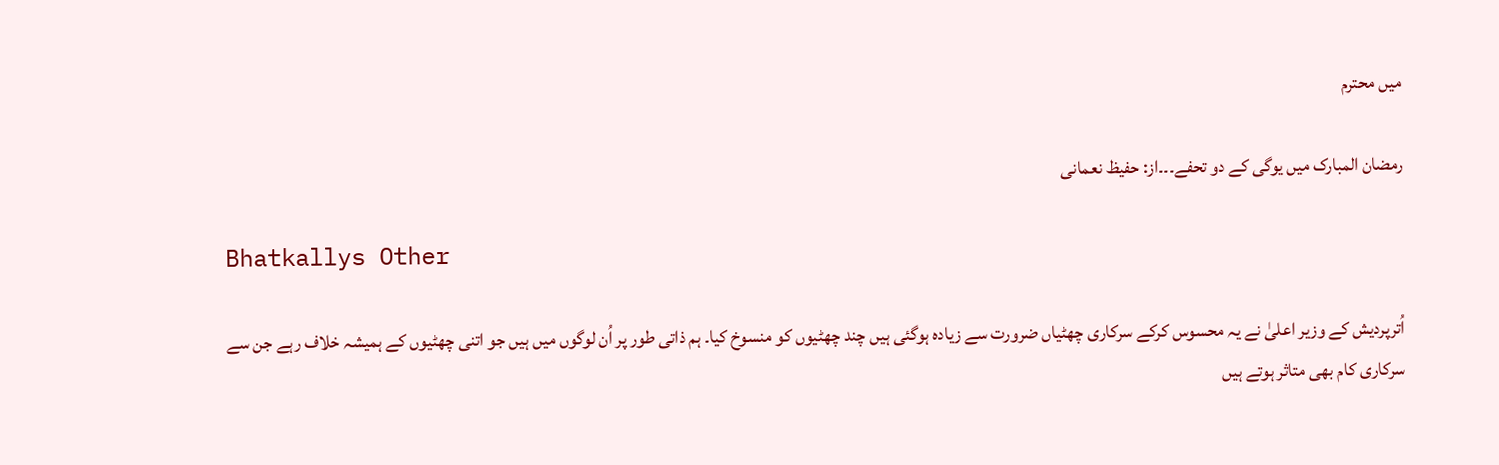میں محترم

رمضان المبارک میں یوگی کے دو تحفے۔۔۔از: حفیظ نعمانی

Bhatkallys Other

اُترپردیش کے وزیر اعلیٰ نے یہ محسوس کرکے سرکاری چھٹیاں ضرورت سے زیادہ ہوگئی ہیں چند چھٹیوں کو منسوخ کیا۔ ہم ذاتی طور پر اُن لوگوں میں ہیں جو اتنی چھٹیوں کے ہمیشہ خلاف رہے جن سے سرکاری کام بھی متاثر ہوتے ہیں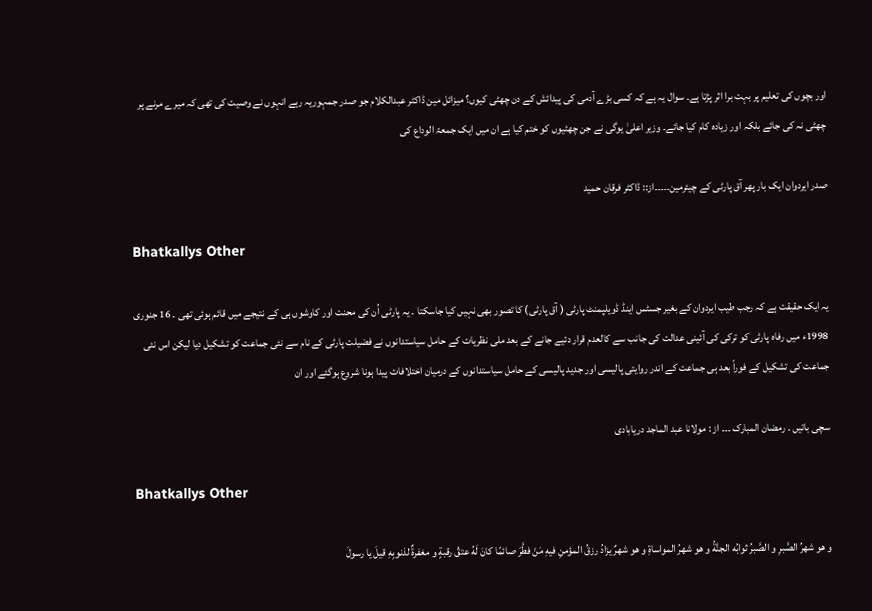اور بچوں کی تعلیم پر بہت برا اثر پڑتا ہے۔ سوال یہ ہے کہ کسی بڑے آدمی کی پیدائش کے دن چھٹی کیوں؟ میزائل مین ڈاکٹر عبدالکلام جو صدر جمہوریہ رہے انہوں نے وصیت کی تھی کہ میرے مرنے پر چھٹی نہ کی جائے بلکہ اور زیادہ کام کیا جائے۔ وزیر اعلیٰ یوگی نے جن چھٹیوں کو ختم کیا ہے ان میں ایک جمعۃ الوداع کی

صدر ایردوان ایک بار پھر آق پارٹی کے چیئرمین۔۔۔۔۔از:: ڈاکٹر فرقان حمید

Bhatkallys Other

یہ ایک حقیقت ہے کہ رجب طیب ایردوان کے بغیر جسٹس اینڈ ڈویلپمنٹ پارٹی ( آق پارٹی) کا تصور بھی نہیں کیا جاسکتا ۔ یہ پارٹی اُن کی محنت اور کاوشوں ہی کے نتیجے میں قائم ہوئی تھی ۔ 16 جنوری 1998ء میں رفاہ پارٹی کو ترکی کی آئینی عدالت کی جانب سے کالعدم قرار دئیے جانے کے بعد ملی نظریات کے حامل سیاستدانوں نے فضیلت پارٹی کے نام سے نئی جماعت کو تشکیل دیا لیکن اس نئی جماعت کی تشکیل کے فوراً بعد ہی جماعت کے اندر روایتی پالیسی اور جدید پالیسی کے حامل سیاستدانوں کے درمیان اختلافات پیدا ہونا شروع ہوگئے اور ان

سچی باتیں ۔ رمضان المبارک ۔۔۔ از : مولانا عبد الماجد دریابادی

Bhatkallys Other

و هو شهرُ الصَّبرِ و الصَّبرُ ثوابُه الجنَّةُ و هو شهرُ المواساةِ و هو شهرٌ يزادُ رزقُ المؤمنِ فيهِ مَنْ فطَّرَ صائمًا كانَ لَهُ عتقُ رقبةٍ و مغفرةٌ لذنوبِهِ قيلَ يا رسولَ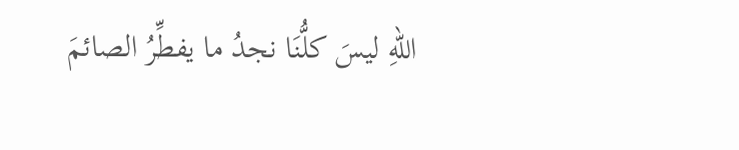اللهِ ليسَ كلُّنَا نجدُ ما يفطِّرُ الصائمَ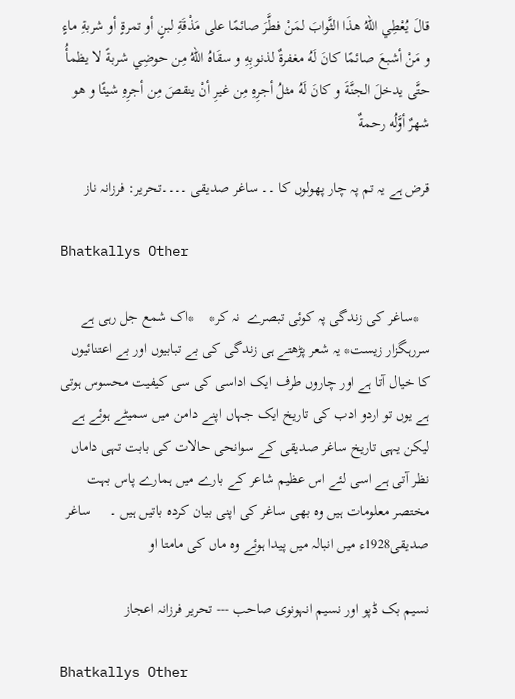قالَ يُعْطِي اللهُ هذَا الثَّوابَ لمَنْ فطَّرَ صائمًا على مَذْقَةِ لبنٍ أو تمرةٍ أو شربةِ ماءٍ و مَنْ أشبعَ صائمًا كانَ لَهُ مغفرةٌ لذنوبِهِ و سقَاهُ اللهُ مِن حوضِي شربةً لا يظمأُ حتَّى يدخلَ الجنَّةَ و كانَ لَهُ مثلُ أجرِهِ مِن غيرِ أنْ ينقصَ مِن أجرِهِ شيئًا و هو شهرٌ أوَّلُه رحمةٌ

قرض ہے یہ تم پہ چار پھولوں کا ۔۔ ساغر صدیقی ۔۔۔۔تحریر: فرزانہ ناز

Bhatkallys Other

   *ساغر کی زندگی پہ کوئی تبصرے  نہ کر*    *اک شمع جل رہی ہے سررہگزار زیست* یہ شعر پڑھتے ہی زندگی کی بے تبابیوں اور بے اعتنائیوں کا خیال آتا ہے اور چاروں طرف ایک اداسی کی سی کیفیت محسوس ہوتی ہے یوں تو اردو ادب کی تاریخ ایک جہاں اپنے دامن میں سمیٹے ہوئے ہے لیکن یہی تاریخ ساغر صدیقی کے سوانحی حالات کی بابت تہی داماں نظر آتی ہے اسی لئے اس عظیم شاعر کے بارے میں ہمارے پاس بہت مختصر معلومات ہیں وہ بھی ساغر کی اپنی بیان کردہ باتیں ہیں ۔     ساغر صدیقی1928ء میں انبالہ میں پیدا ہوئے وہ ماں کی مامتا او

نسیم بک ڈپو اور نسیم انہونوی صاحب --- تحریر فرزانہ اعجاز

Bhatkallys Other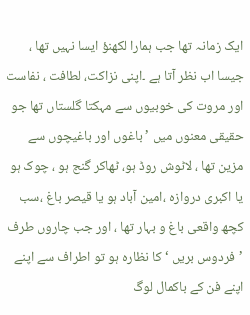ایک زمانہ تھا جب ہمارا لکھنؤ ایسا نہیں تھا ، جیسا اب نظر آتا ہے ۔اپنی نزاکت، لطافت ، نفاست اور مروت کی خوبیوں سے مہکتا گلستاں تھا جو حقیقی معنوں میں ’باغوں اور باغیچوں سے مزین تھا ، لاٹوش روڈ ہو، ٹھاکر گنج ہو ، چوک ہو یا اکبری دروازہ ،امین آباد ہو یا قیصر باغ ،سب کچھ واقعی باغ و بہار تھا ، اور جب چاروں طرف ’فردوس بریں ‘ کا نظارہ ہو تو اطراف سے اپنے اپنے فن کے باکمال لوگ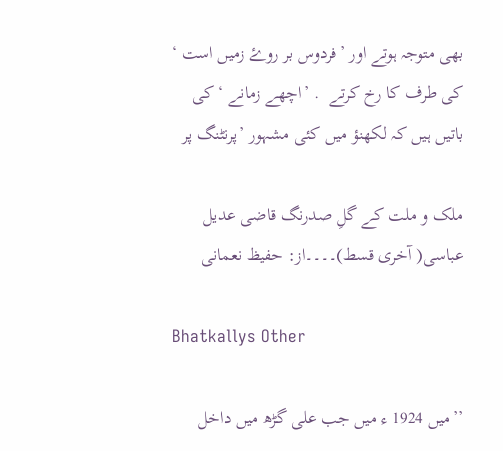بھی متوجہ ہوتے اور ’فردوس بر روۓ زمیں است ‘ کی طرف کا رخ کرتے  . ’اچھے زمانے ‘ کی باتیں ہیں کہ لکھنؤ میں کئی مشہور ’پرنٹنگ پر

ملک و ملت کے گلِ صدرنگ قاضی عدیل عباسی( آخری قسط)۔۔۔۔از: حفیظ نعمانی

Bhatkallys Other

’’میں 1924 ء میں جب علی گڑھ میں داخل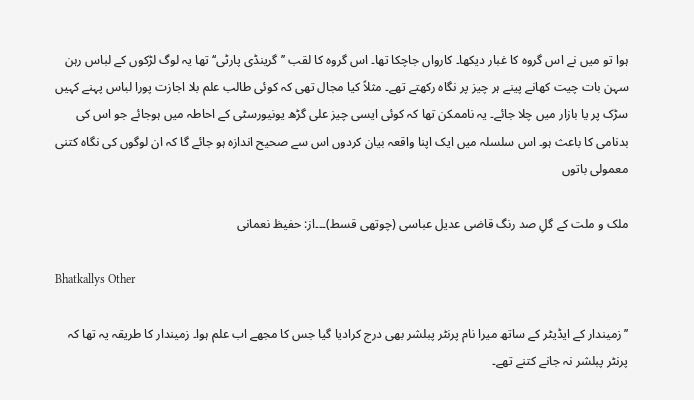ہوا تو میں نے اس گروہ کا غبار دیکھا۔ کارواں جاچکا تھا۔ اس گروہ کا لقب ’’گرینڈی پارٹی‘‘ تھا یہ لوگ لڑکوں کے لباس رہن سہن بات چیت کھانے پینے ہر چیز پر نگاہ رکھتے تھے۔ مثلاً کیا مجال تھی کہ کوئی طالب علم بلا اجازت پورا لباس پہنے کہیں سڑک پر یا بازار میں چلا جائے۔ یہ ناممکن تھا کہ کوئی ایسی چیز علی گڑھ یونیورسٹی کے احاطہ میں ہوجائے جو اس کی بدنامی کا باعث ہو۔ اس سلسلہ میں ایک اپنا واقعہ بیان کردوں اس سے صحیح اندازہ ہو جائے گا کہ ان لوگوں کی نگاہ کتنی معمولی باتوں

ملک و ملت کے گلِ صد رنگ قاضی عدیل عباسی (چوتھی قسط)۔۔۔از: حفیظ نعمانی

Bhatkallys Other

’’زمیندار کے ایڈیٹر کے ساتھ میرا نام پرنٹر پبلشر بھی درج کرادیا گیا جس کا مجھے اب علم ہوا۔ زمیندار کا طریقہ یہ تھا کہ پرنٹر پبلشر نہ جانے کتنے تھے۔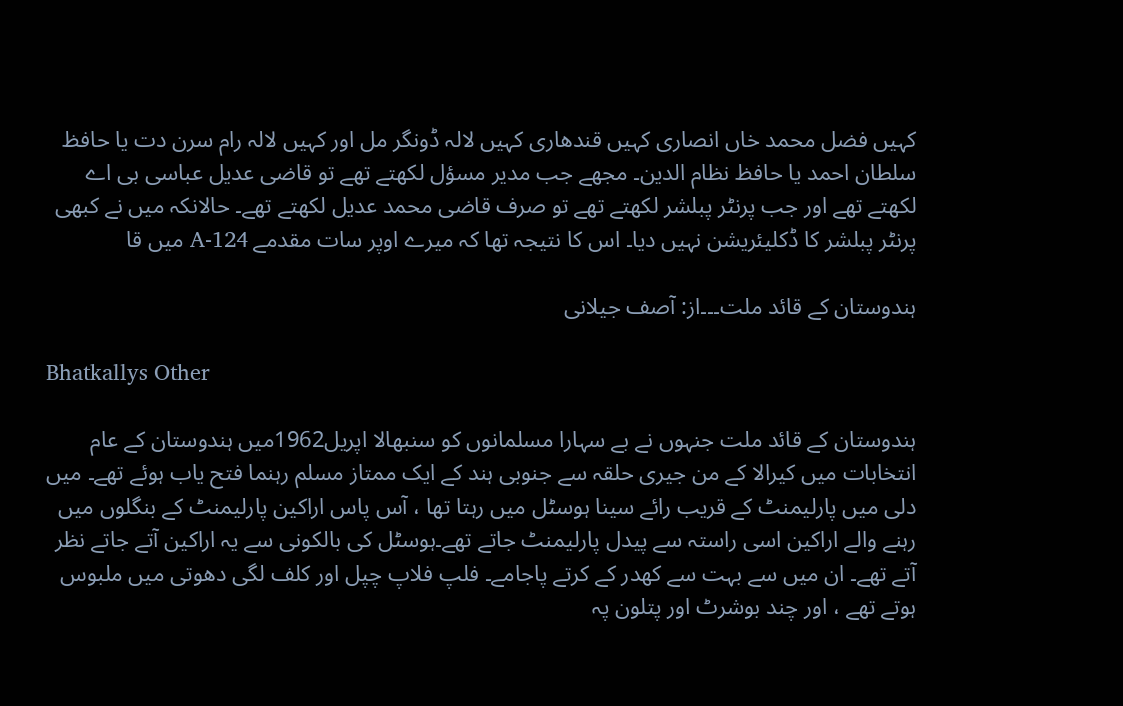کہیں فضل محمد خاں انصاری کہیں قندھاری کہیں لالہ ڈونگر مل اور کہیں لالہ رام سرن دت یا حافظ سلطان احمد یا حافظ نظام الدین۔ مجھے جب مدیر مسؤل لکھتے تھے تو قاضی عدیل عباسی بی اے لکھتے تھے اور جب پرنٹر پبلشر لکھتے تھے تو صرف قاضی محمد عدیل لکھتے تھے۔ حالانکہ میں نے کبھی پرنٹر پبلشر کا ڈکلیئریشن نہیں دیا۔ اس کا نتیجہ تھا کہ میرے اوپر سات مقدمے 124-A میں قا

ہندوستان کے قائد ملت۔۔۔از: آصف جیلانی

Bhatkallys Other

ہندوستان کے قائد ملت جنہوں نے بے سہارا مسلمانوں کو سنبھالا اپریل1962میں ہندوستان کے عام انتخابات میں کیرالا کے من جیری حلقہ سے جنوبی ہند کے ایک ممتاز مسلم رہنما فتح یاب ہوئے تھے۔ میں دلی میں پارلیمنٹ کے قریب رائے سینا ہوسٹل میں رہتا تھا ، آس پاس اراکین پارلیمنٹ کے بنگلوں میں رہنے والے اراکین اسی راستہ سے پیدل پارلیمنٹ جاتے تھے۔ہوسٹل کی بالکونی سے یہ اراکین آتے جاتے نظر آتے تھے۔ ان میں سے بہت سے کھدر کے کرتے پاجامے۔ فلپ فلاپ چپل اور کلف لگی دھوتی میں ملبوس ہوتے تھے ، اور چند بوشرٹ اور پتلون پہ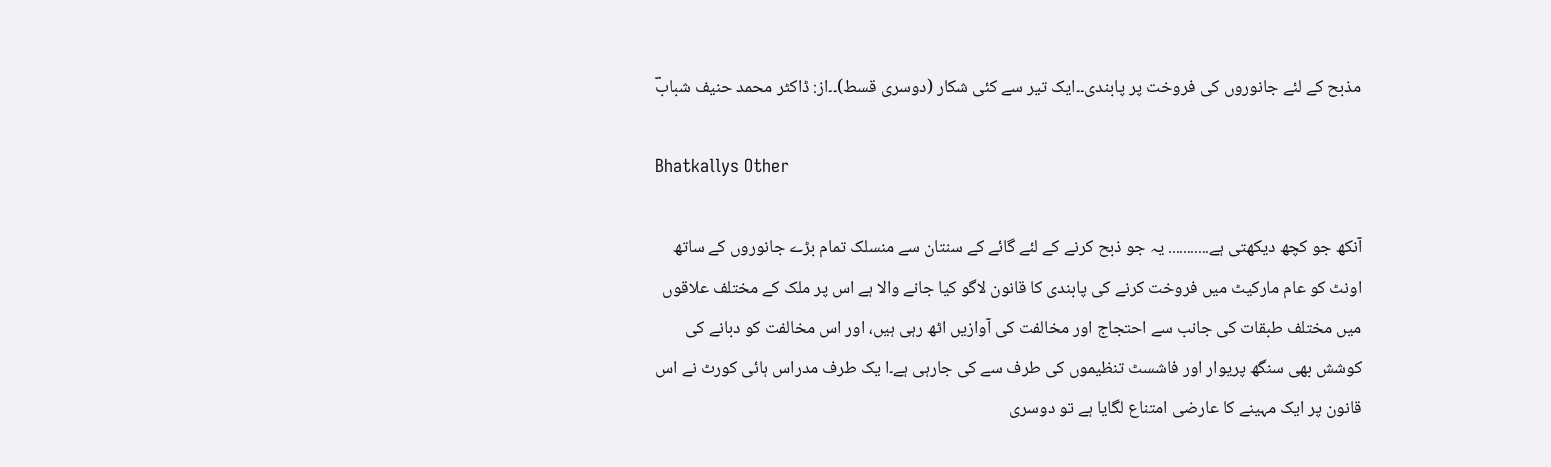مذبح کے لئے جانوروں کی فروخت پر پابندی۔۔ایک تیر سے کئی شکار (دوسری قسط)۔۔از: ڈاکٹر محمد حنیف شبابؔ

Bhatkallys Other

آنکھ جو کچھ دیکھتی ہے........... یہ جو ذبح کرنے کے لئے گائے کے سنتان سے منسلک تمام بڑے جانوروں کے ساتھ اونٹ کو عام مارکیٹ میں فروخت کرنے کی پابندی کا قانون لاگو کیا جانے والا ہے اس پر ملک کے مختلف علاقوں میں مختلف طبقات کی جانب سے احتجاج اور مخالفت کی آوازیں اٹھ رہی ہیں، اور اس مخالفت کو دبانے کی کوشش بھی سنگھ پریوار اور فاشسٹ تنظیموں کی طرف سے کی جارہی ہے۔ا یک طرف مدراس ہائی کورٹ نے اس قانون پر ایک مہینے کا عارضی امتناع لگایا ہے تو دوسری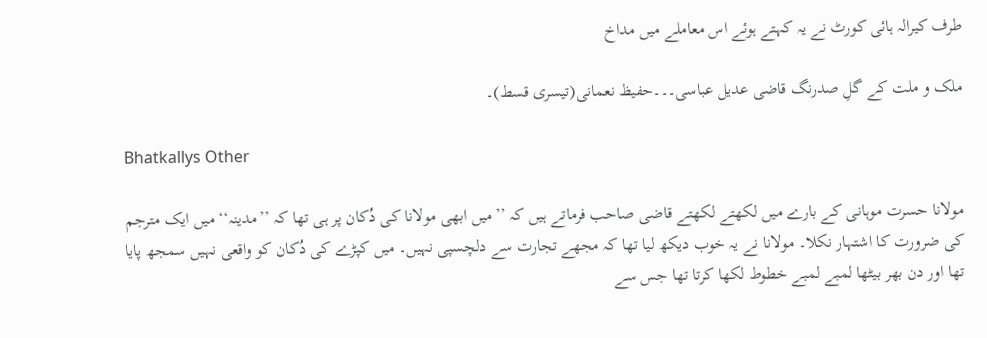طرف کیرالہ ہائی کورٹ نے یہ کہتے ہوئے اس معاملے میں مداخ

ملک و ملت کے گلِ صدرنگ قاضی عدیل عباسی۔۔۔حفیظ نعمانی(تیسری قسط)۔

Bhatkallys Other

مولانا حسرت موہانی کے بارے میں لکھتے لکھتے قاضی صاحب فرماتے ہیں کہ ’’میں ابھی مولانا کی دُکان پر ہی تھا کہ ’’مدینہ‘‘ میں ایک مترجم کی ضرورت کا اشتہار نکلا۔ مولانا نے یہ خوب دیکھ لیا تھا کہ مجھے تجارت سے دلچسپی نہیں۔ میں کپڑے کی دُکان کو واقعی نہیں سمجھ پایا تھا اور دن بھر بیٹھا لمبے لمبے خطوط لکھا کرتا تھا جس سے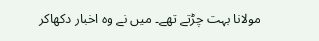مولانا بہت چڑتے تھے۔ میں نے وہ اخبار دکھاکر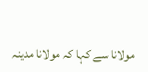مولانا سے کہا کہ مولانا مدینہ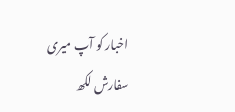اخبار کو آپ میری سفارش لکھ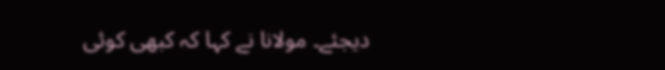دیجئے۔ مولانا نے کہا کہ کبھی کوئی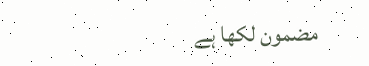مضمون لکھا ہے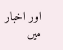اور اخبار میں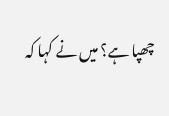چھپا ہے؟ میں نے کہا کہ